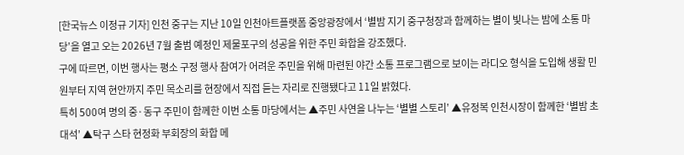[한국뉴스 이정규 기자] 인천 중구는 지난 10일 인천아트플랫폼 중앙광장에서 ‘별밤 지기 중구청장과 함께하는 별이 빛나는 밤에 소통 마당’을 열고 오는 2026년 7월 출범 예정인 제물포구의 성공을 위한 주민 화합을 강조했다.
구에 따르면, 이번 행사는 평소 구정 행사 참여가 어려운 주민을 위해 마련된 야간 소통 프로그램으로 보이는 라디오 형식을 도입해 생활 민원부터 지역 현안까지 주민 목소리를 현장에서 직접 듣는 자리로 진행됐다고 11일 밝혔다.
특히 500여 명의 중·동구 주민이 함께한 이번 소통 마당에서는 ▲주민 사연을 나누는 ‘별별 스토리’ ▲유정복 인천시장이 함께한 ‘별밤 초대석’ ▲탁구 스타 현정화 부회장의 화합 메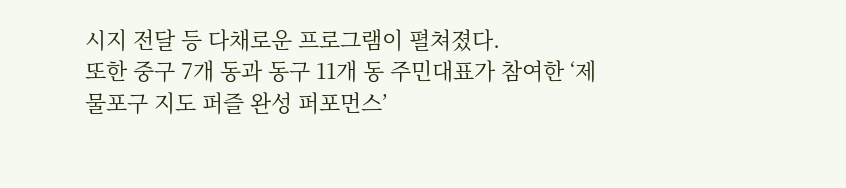시지 전달 등 다채로운 프로그램이 펼쳐졌다.
또한 중구 7개 동과 동구 11개 동 주민대표가 참여한 ‘제물포구 지도 퍼즐 완성 퍼포먼스’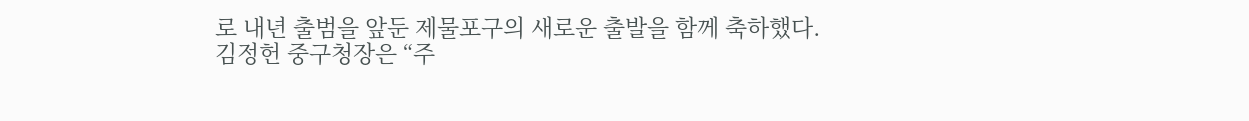로 내년 출범을 앞둔 제물포구의 새로운 출발을 함께 축하했다.
김정헌 중구청장은 “주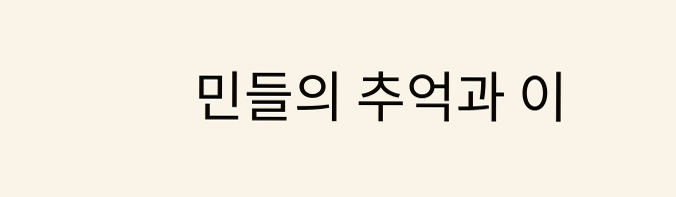민들의 추억과 이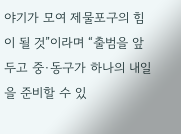야기가 모여 제물포구의 힘이 될 것”이라며 “출범을 앞두고 중·동구가 하나의 내일을 준비할 수 있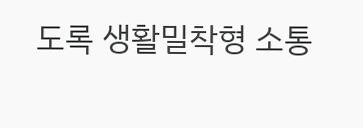도록 생활밀착형 소통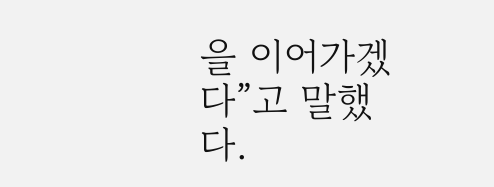을 이어가겠다”고 말했다.